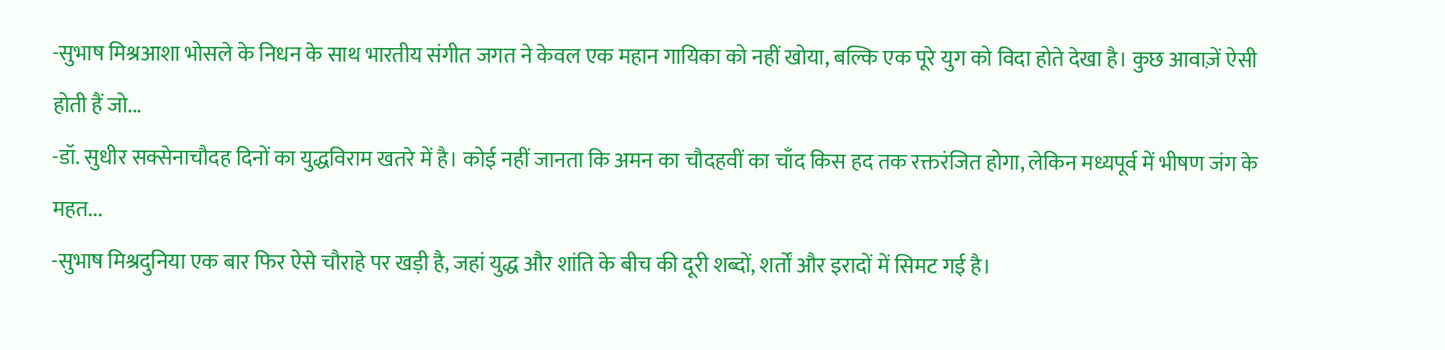-सुभाष मिश्रआशा भोसले के निधन के साथ भारतीय संगीत जगत ने केवल एक महान गायिका को नहीं खोया, बल्कि एक पूरे युग को विदा होते देखा है। कुछ आवाज़ें ऐसी होती हैं जो...
-डॉ. सुधीर सक्सेनाचौदह दिनों का युद्धविराम खतरे में है। कोई नहीं जानता कि अमन का चौदहवीं का चाँद किस हद तक रक्तरंजित होगा, लेकिन मध्यपूर्व में भीषण जंग के महत...
-सुभाष मिश्रदुनिया एक बार फिर ऐसे चौराहे पर खड़ी है, जहां युद्ध और शांति के बीच की दूरी शब्दों, शर्तों और इरादों में सिमट गई है।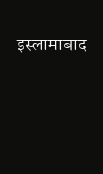इस्लामाबाद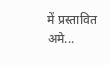में प्रस्तावित अमे...